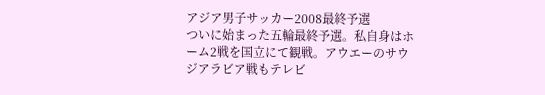アジア男子サッカー2008最終予選
ついに始まった五輪最終予選。私自身はホーム2戦を国立にて観戦。アウエーのサウジアラビア戦もテレビ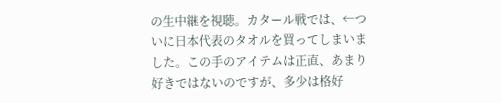の生中継を視聴。カタール戦では、←ついに日本代表のタオルを買ってしまいました。この手のアイテムは正直、あまり好きではないのですが、多少は格好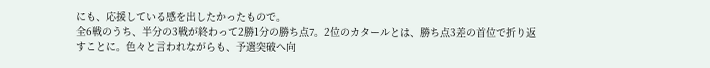にも、応援している感を出したかったもので。
全6戦のうち、半分の3戦が終わって2勝1分の勝ち点7。2位のカタールとは、勝ち点3差の首位で折り返すことに。色々と言われながらも、予選突破へ向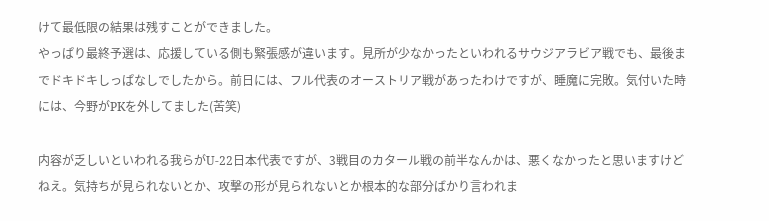けて最低限の結果は残すことができました。
やっぱり最終予選は、応援している側も緊張感が違います。見所が少なかったといわれるサウジアラビア戦でも、最後までドキドキしっぱなしでしたから。前日には、フル代表のオーストリア戦があったわけですが、睡魔に完敗。気付いた時には、今野がPKを外してました(苦笑)

内容が乏しいといわれる我らがU-22日本代表ですが、3戦目のカタール戦の前半なんかは、悪くなかったと思いますけどねえ。気持ちが見られないとか、攻撃の形が見られないとか根本的な部分ばかり言われま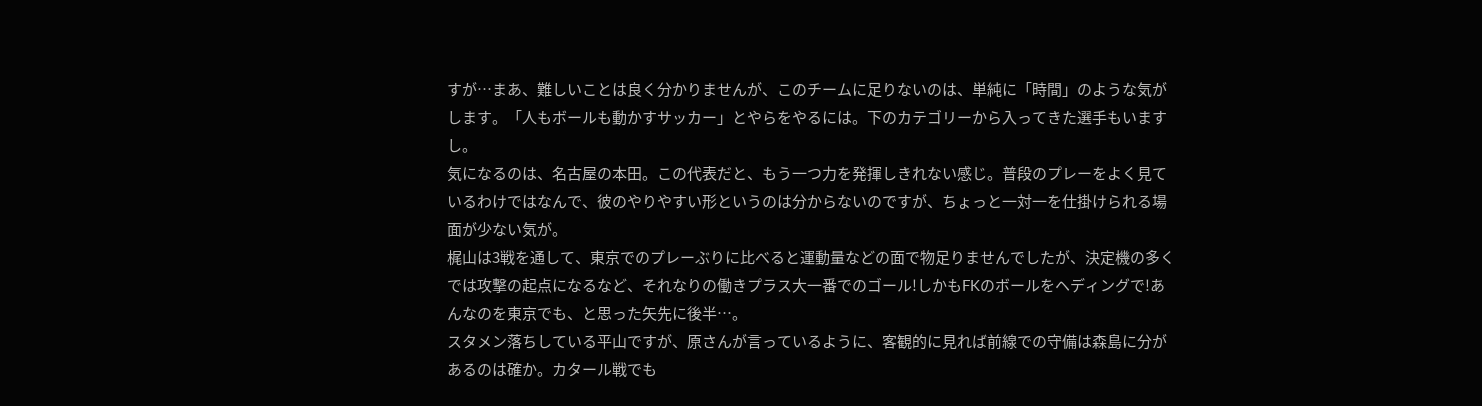すが…まあ、難しいことは良く分かりませんが、このチームに足りないのは、単純に「時間」のような気がします。「人もボールも動かすサッカー」とやらをやるには。下のカテゴリーから入ってきた選手もいますし。
気になるのは、名古屋の本田。この代表だと、もう一つ力を発揮しきれない感じ。普段のプレーをよく見ているわけではなんで、彼のやりやすい形というのは分からないのですが、ちょっと一対一を仕掛けられる場面が少ない気が。
梶山は3戦を通して、東京でのプレーぶりに比べると運動量などの面で物足りませんでしたが、決定機の多くでは攻撃の起点になるなど、それなりの働きプラス大一番でのゴール!しかもFKのボールをヘディングで!あんなのを東京でも、と思った矢先に後半…。
スタメン落ちしている平山ですが、原さんが言っているように、客観的に見れば前線での守備は森島に分があるのは確か。カタール戦でも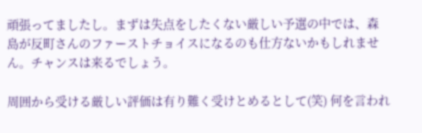頑張ってましたし。まずは失点をしたくない厳しい予選の中では、森島が反町さんのファーストチョイスになるのも仕方ないかもしれません。チャンスは来るでしょう。

周囲から受ける厳しい評価は有り難く受けとめるとして(笑) 何を言われ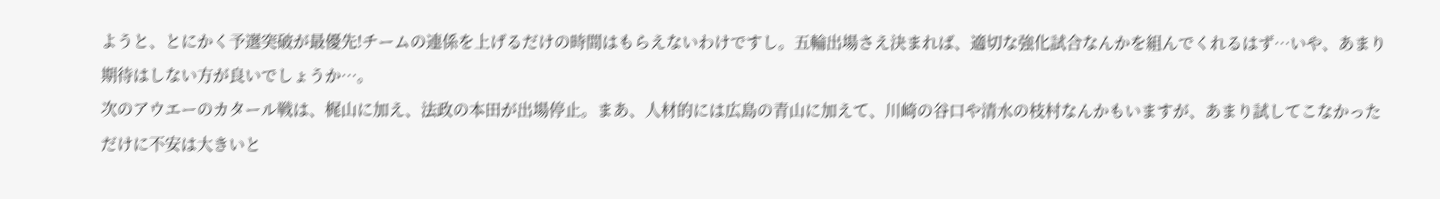ようと、とにかく予選突破が最優先!チームの連係を上げるだけの時間はもらえないわけですし。五輪出場さえ決まれば、適切な強化試合なんかを組んでくれるはず…いや、あまり期待はしない方が良いでしょうか…。
次のアウエーのカタール戦は、梶山に加え、法政の本田が出場停止。まあ、人材的には広島の青山に加えて、川崎の谷口や清水の枝村なんかもいますが、あまり試してこなかっただけに不安は大きいと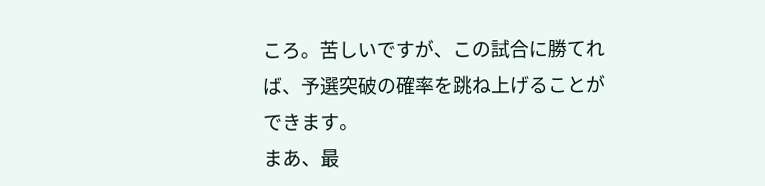ころ。苦しいですが、この試合に勝てれば、予選突破の確率を跳ね上げることができます。
まあ、最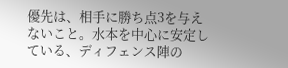優先は、相手に勝ち点3を与えないこと。水本を中心に安定している、ディフェンス陣の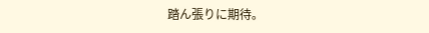踏ん張りに期待。